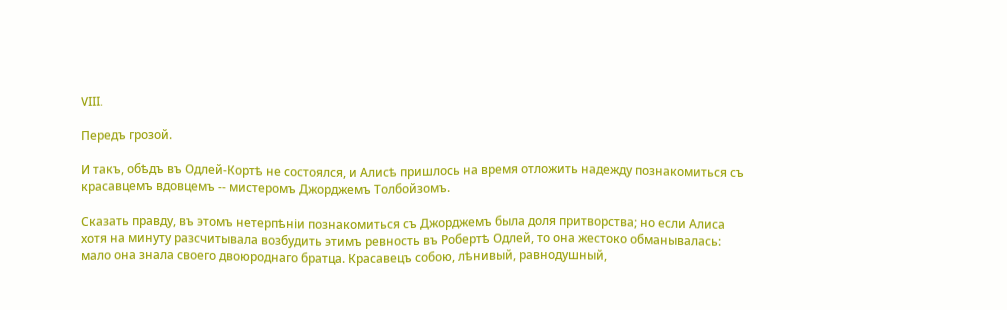VIII.

Передъ грозой.

И такъ, обѣдъ въ Одлей-Кортѣ не состоялся, и Алисѣ пришлось на время отложить надежду познакомиться съ красавцемъ вдовцемъ -- мистеромъ Джорджемъ Толбойзомъ.

Сказать правду, въ этомъ нетерпѣніи познакомиться съ Джорджемъ была доля притворства; но если Алиса хотя на минуту разсчитывала возбудить этимъ ревность въ Робертѣ Одлей, то она жестоко обманывалась: мало она знала своего двоюроднаго братца. Красавецъ собою, лѣнивый, равнодушный,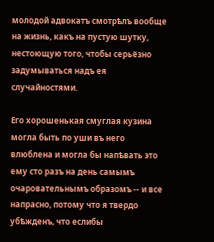молодой адвокатъ смотрѣлъ вообще на жизнь, какъ на пустую шутку, нестоющую того, чтобы серьёзно задумываться надъ ея случайностями.

Его хорошенькая смуглая кузина могла быть по уши въ него влюблена и могла бы напѣвать это ему сто разъ на день самымъ очаровательнымъ образомъ -- и все напрасно, потому что я твердо убѣжденъ, что еслибы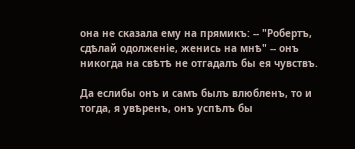она не сказала ему на прямикъ: -- "Робертъ, сдѣлай одолженіе, женись на мнѣ" -- онъ никогда на свѣтѣ не отгадалъ бы ея чувствъ.

Да еслибы онъ и самъ былъ влюбленъ, то и тогда, я увѣренъ, онъ успѣлъ бы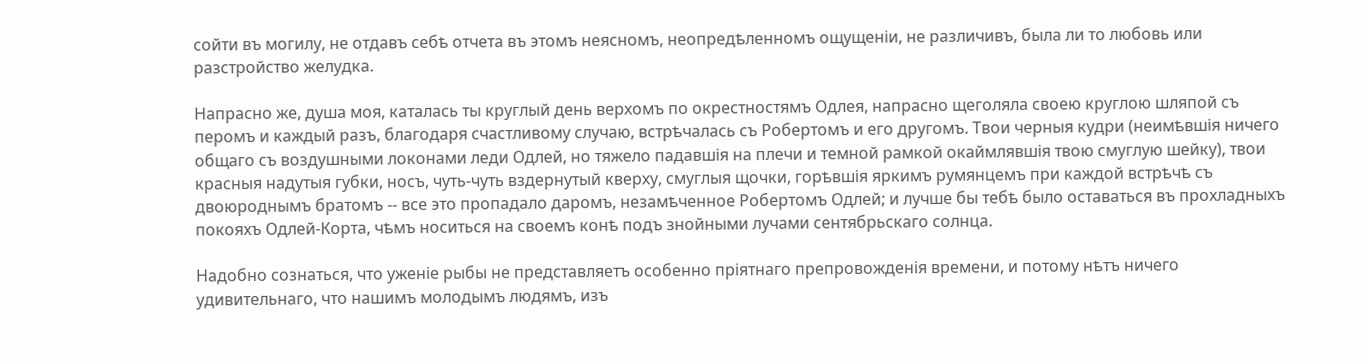сойти въ могилу, не отдавъ себѣ отчета въ этомъ неясномъ, неопредѣленномъ ощущеніи, не различивъ, была ли то любовь или разстройство желудка.

Напрасно же, душа моя, каталась ты круглый день верхомъ по окрестностямъ Одлея, напрасно щеголяла своею круглою шляпой съ перомъ и каждый разъ, благодаря счастливому случаю, встрѣчалась съ Робертомъ и его другомъ. Твои черныя кудри (неимѣвшія ничего общаго съ воздушными локонами леди Одлей, но тяжело падавшія на плечи и темной рамкой окаймлявшія твою смуглую шейку), твои красныя надутыя губки, носъ, чуть-чуть вздернутый кверху, смуглыя щочки, горѣвшія яркимъ румянцемъ при каждой встрѣчѣ съ двоюроднымъ братомъ -- все это пропадало даромъ, незамѣченное Робертомъ Одлей; и лучше бы тебѣ было оставаться въ прохладныхъ покояхъ Одлей-Корта, чѣмъ носиться на своемъ конѣ подъ знойными лучами сентябрьскаго солнца.

Надобно сознаться, что уженіе рыбы не представляетъ особенно пріятнаго препровожденія времени, и потому нѣтъ ничего удивительнаго, что нашимъ молодымъ людямъ, изъ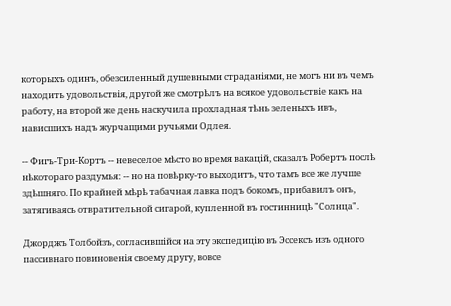которыхъ одинъ, обезсиленный душевными страданіями, не могъ ни въ чемъ находить удовольствія, другой же смотрѣлъ на всякое удовольствіе какъ на работу, на второй же день наскучила прохладная тѣнь зеленыхъ ивъ, нависшихъ надъ журчащими ручьями Одлея.

-- Фигъ-Три-Кортъ -- невеселое мѣсто во время вакацій, сказалъ Робертъ послѣ нѣкотораго раздумья: -- но на повѣрку-то выходитъ, что тамъ все же лучше здѣшняго. По крайней мѣрѣ табачная лавка подъ бокомъ, прибавилъ онъ, затягиваясь отвратительной сигарой, купленной въ гостинницѣ "Солнца".

Джорджъ Толбойзъ, согласившійся на эту экспедицію въ Эссексъ изъ одного пассивнаго повиновенія своему другу, вовсе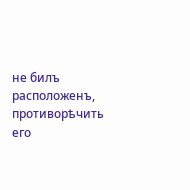не билъ расположенъ, противорѣчить его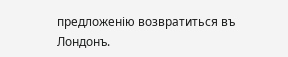предложенію возвратиться въ Лондонъ.